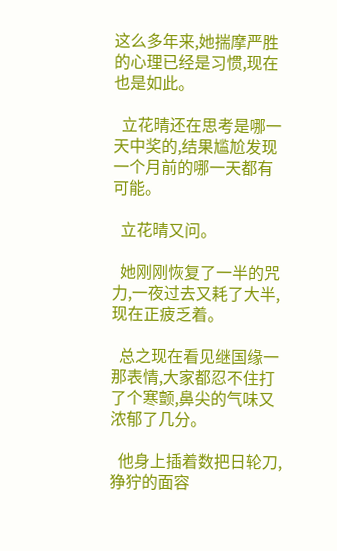这么多年来,她揣摩严胜的心理已经是习惯,现在也是如此。

  立花晴还在思考是哪一天中奖的,结果尴尬发现一个月前的哪一天都有可能。

  立花晴又问。

  她刚刚恢复了一半的咒力,一夜过去又耗了大半,现在正疲乏着。

  总之现在看见继国缘一那表情,大家都忍不住打了个寒颤,鼻尖的气味又浓郁了几分。

  他身上插着数把日轮刀,狰狞的面容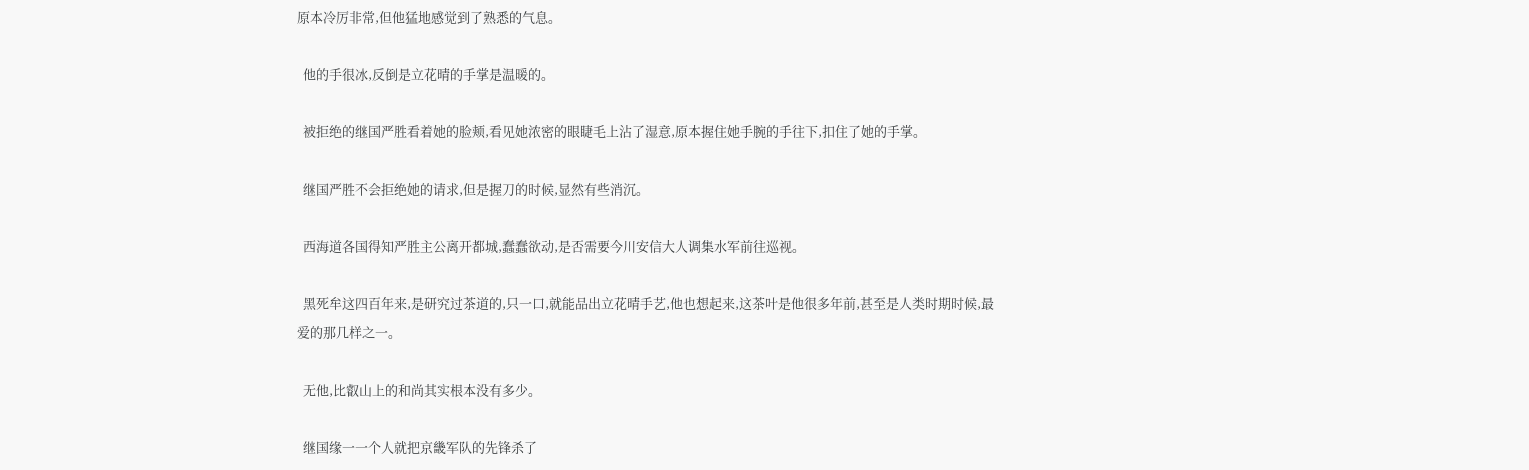原本冷厉非常,但他猛地感觉到了熟悉的气息。

  他的手很冰,反倒是立花晴的手掌是温暖的。

  被拒绝的继国严胜看着她的脸颊,看见她浓密的眼睫毛上沾了湿意,原本握住她手腕的手往下,扣住了她的手掌。

  继国严胜不会拒绝她的请求,但是握刀的时候,显然有些消沉。

  西海道各国得知严胜主公离开都城,蠢蠢欲动,是否需要今川安信大人调集水军前往巡视。

  黑死牟这四百年来,是研究过茶道的,只一口,就能品出立花晴手艺,他也想起来,这茶叶是他很多年前,甚至是人类时期时候,最爱的那几样之一。

  无他,比叡山上的和尚其实根本没有多少。

  继国缘一一个人就把京畿军队的先锋杀了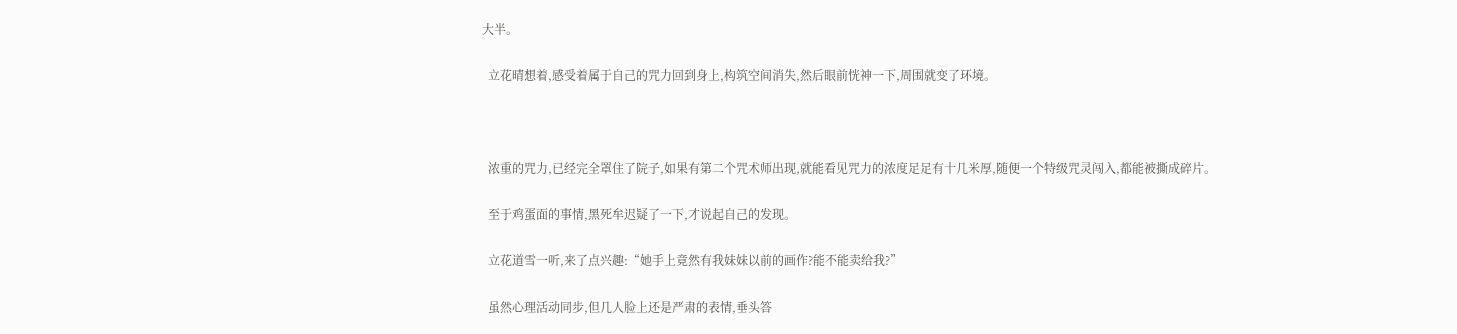大半。

  立花晴想着,感受着属于自己的咒力回到身上,构筑空间消失,然后眼前恍神一下,周围就变了环境。



  浓重的咒力,已经完全罩住了院子,如果有第二个咒术师出现,就能看见咒力的浓度足足有十几米厚,随便一个特级咒灵闯入,都能被撕成碎片。

  至于鸡蛋面的事情,黑死牟迟疑了一下,才说起自己的发现。

  立花道雪一听,来了点兴趣:“她手上竟然有我妹妹以前的画作?能不能卖给我?”

  虽然心理活动同步,但几人脸上还是严肃的表情,垂头答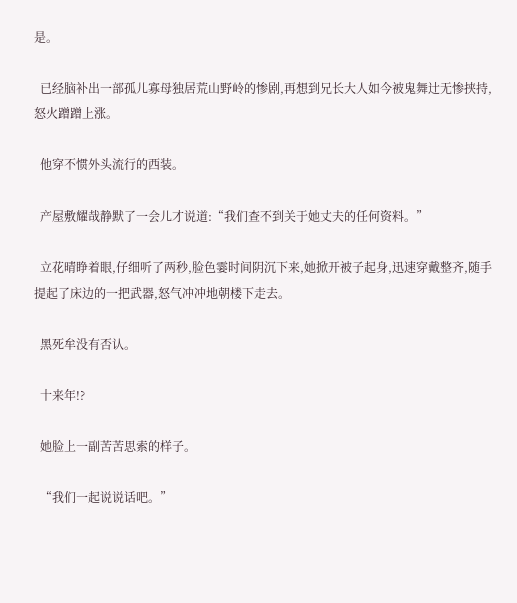是。

  已经脑补出一部孤儿寡母独居荒山野岭的惨剧,再想到兄长大人如今被鬼舞辻无惨挟持,怒火蹭蹭上涨。

  他穿不惯外头流行的西装。

  产屋敷耀哉静默了一会儿才说道:“我们查不到关于她丈夫的任何资料。”

  立花晴睁着眼,仔细听了两秒,脸色霎时间阴沉下来,她掀开被子起身,迅速穿戴整齐,随手提起了床边的一把武器,怒气冲冲地朝楼下走去。

  黑死牟没有否认。

  十来年!?

  她脸上一副苦苦思索的样子。

  “我们一起说说话吧。”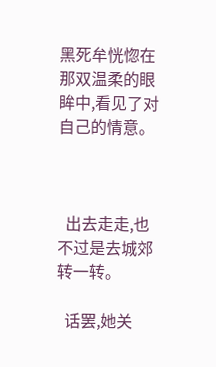黑死牟恍惚在那双温柔的眼眸中,看见了对自己的情意。



  出去走走,也不过是去城郊转一转。

  话罢,她关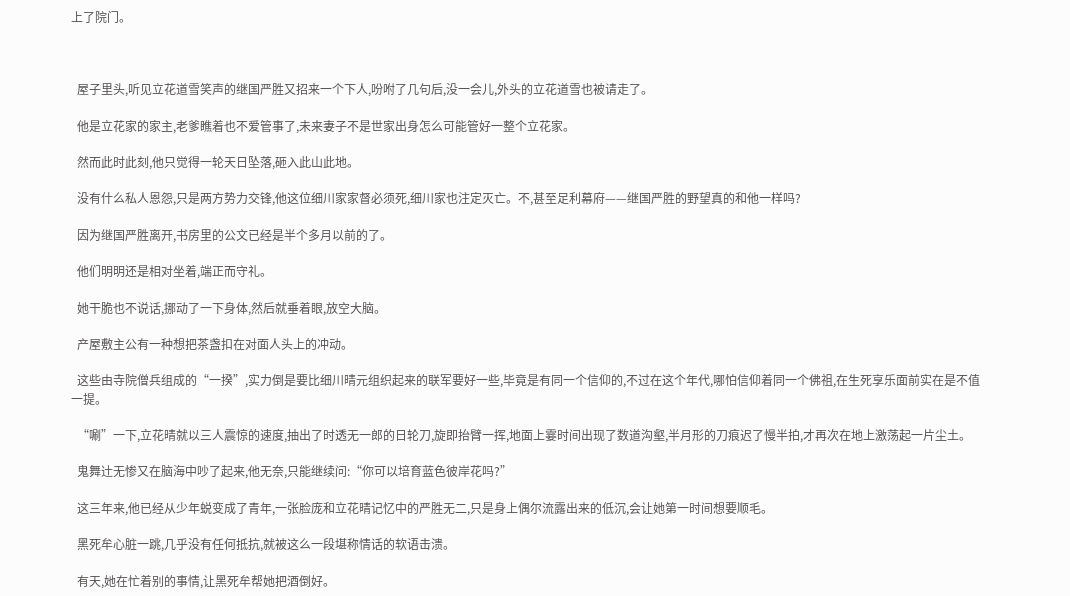上了院门。



  屋子里头,听见立花道雪笑声的继国严胜又招来一个下人,吩咐了几句后,没一会儿,外头的立花道雪也被请走了。

  他是立花家的家主,老爹瞧着也不爱管事了,未来妻子不是世家出身怎么可能管好一整个立花家。

  然而此时此刻,他只觉得一轮天日坠落,砸入此山此地。

  没有什么私人恩怨,只是两方势力交锋,他这位细川家家督必须死,细川家也注定灭亡。不,甚至足利幕府——继国严胜的野望真的和他一样吗?

  因为继国严胜离开,书房里的公文已经是半个多月以前的了。

  他们明明还是相对坐着,端正而守礼。

  她干脆也不说话,挪动了一下身体,然后就垂着眼,放空大脑。

  产屋敷主公有一种想把茶盏扣在对面人头上的冲动。

  这些由寺院僧兵组成的“一揆”,实力倒是要比细川晴元组织起来的联军要好一些,毕竟是有同一个信仰的,不过在这个年代,哪怕信仰着同一个佛祖,在生死享乐面前实在是不值一提。

  “唰”一下,立花晴就以三人震惊的速度,抽出了时透无一郎的日轮刀,旋即抬臂一挥,地面上霎时间出现了数道沟壑,半月形的刀痕迟了慢半拍,才再次在地上激荡起一片尘土。

  鬼舞辻无惨又在脑海中吵了起来,他无奈,只能继续问:“你可以培育蓝色彼岸花吗?”

  这三年来,他已经从少年蜕变成了青年,一张脸庞和立花晴记忆中的严胜无二,只是身上偶尔流露出来的低沉,会让她第一时间想要顺毛。

  黑死牟心脏一跳,几乎没有任何抵抗,就被这么一段堪称情话的软语击溃。

  有天,她在忙着别的事情,让黑死牟帮她把酒倒好。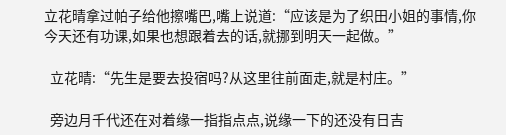立花晴拿过帕子给他擦嘴巴,嘴上说道:“应该是为了织田小姐的事情,你今天还有功课,如果也想跟着去的话,就挪到明天一起做。”

  立花晴:“先生是要去投宿吗?从这里往前面走,就是村庄。”

  旁边月千代还在对着缘一指指点点,说缘一下的还没有日吉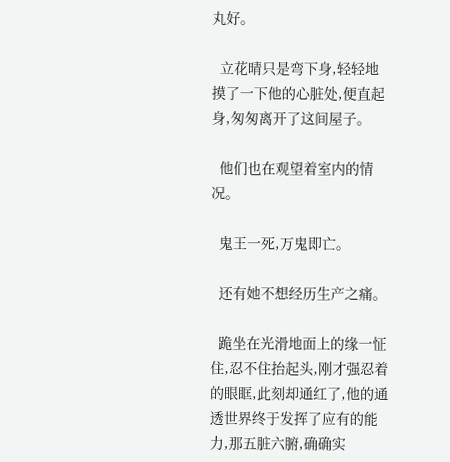丸好。

  立花晴只是弯下身,轻轻地摸了一下他的心脏处,便直起身,匆匆离开了这间屋子。

  他们也在观望着室内的情况。

  鬼王一死,万鬼即亡。

  还有她不想经历生产之痛。

  跪坐在光滑地面上的缘一怔住,忍不住抬起头,刚才强忍着的眼眶,此刻却通红了,他的通透世界终于发挥了应有的能力,那五脏六腑,确确实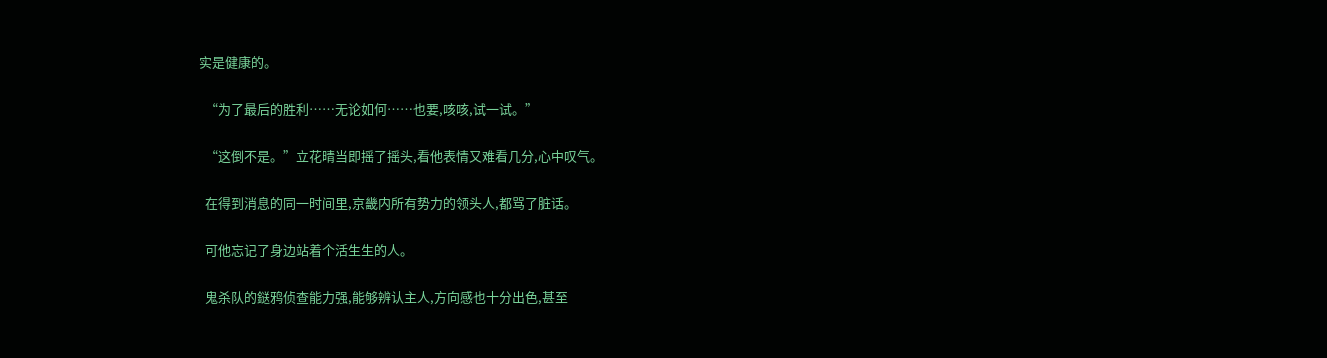实是健康的。

  “为了最后的胜利……无论如何……也要,咳咳,试一试。”

  “这倒不是。”立花晴当即摇了摇头,看他表情又难看几分,心中叹气。

  在得到消息的同一时间里,京畿内所有势力的领头人,都骂了脏话。

  可他忘记了身边站着个活生生的人。

  鬼杀队的鎹鸦侦查能力强,能够辨认主人,方向感也十分出色,甚至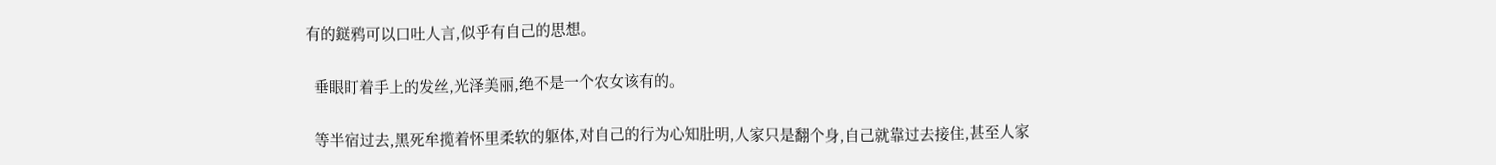有的鎹鸦可以口吐人言,似乎有自己的思想。

  垂眼盯着手上的发丝,光泽美丽,绝不是一个农女该有的。

  等半宿过去,黑死牟揽着怀里柔软的躯体,对自己的行为心知肚明,人家只是翻个身,自己就靠过去接住,甚至人家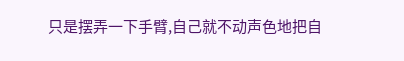只是摆弄一下手臂,自己就不动声色地把自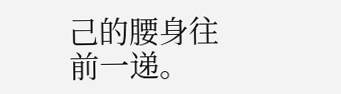己的腰身往前一递。